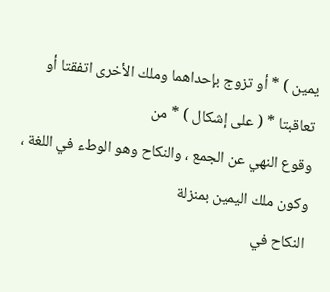يمين ) * أو تزوج بإحداهما وملك الأخرى اتفقتا أو تعاقبتا * ( على إشكال ) * من
وقوع النهي عن الجمع ، والنكاح وهو الوطء في اللغة ، وكون ملك اليمين بمنزلة
النكاح في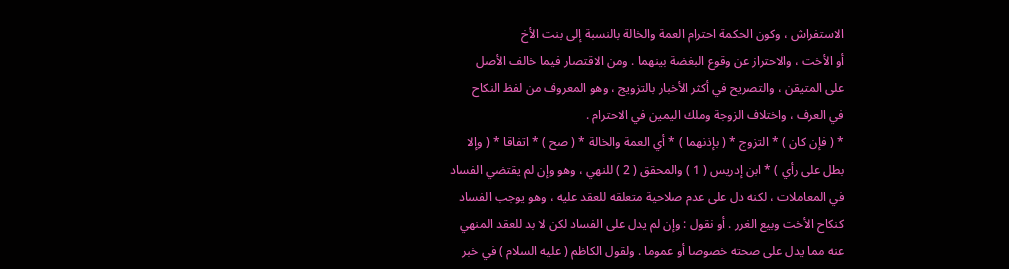الاستفراش ، وكون الحكمة احترام العمة والخالة بالنسبة إلى بنت الأخ
أو الأخت ، والاحتراز عن وقوع البغضة بينهما . ومن الاقتصار فيما خالف الأصل
على المتيقن ، والتصريح في أكثر الأخبار بالتزويج ، وهو المعروف من لفظ النكاح
في العرف ، واختلاف الزوجة وملك اليمين في الاحترام .
* ( فإن كان ) * التزوج * ( بإذنهما ) * أي العمة والخالة * ( صح ) * اتفاقا * ( وإلا
بطل على رأي ) * ابن إدريس ( 1 ) والمحقق ( 2 ) للنهي ، وهو وإن لم يقتضي الفساد
في المعاملات ، لكنه دل على عدم صلاحية متعلقه للعقد عليه ، وهو يوجب الفساد
كنكاح الأخت وبيع الغرر . أو نقول : وإن لم يدل على الفساد لكن لا بد للعقد المنهي
عنه مما يدل على صحته خصوصا أو عموما . ولقول الكاظم ( عليه السلام ) في خبر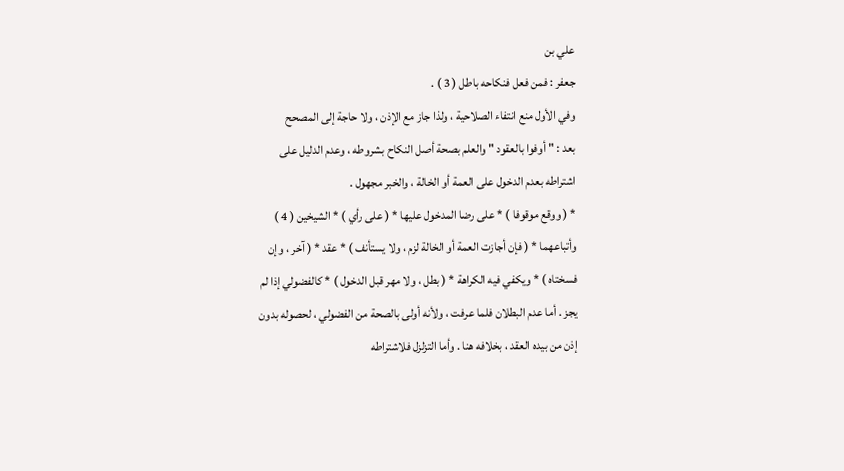علي بن
جعفر : فمن فعل فنكاحه باطل ( 3 ) .
وفي الأول منع انتفاء الصلاحية ، ولذا جاز مع الإذن ، ولا حاجة إلى المصحح
بعد : " أوفوا بالعقود " والعلم بصحة أصل النكاح بشروطه ، وعدم الدليل على
اشتراطه بعدم الدخول على العمة أو الخالة ، والخبر مجهول .
* ( ووقع موقوفا ) * على رضا المدخول عليها * ( على رأي ) * الشيخين ( 4 )
وأتباعهما * ( فإن أجازت العمة أو الخالة لزم ، ولا يستأنف ) * عقد * ( آخر ، وإن
فسختاه ) * ويكفي فيه الكراهة * ( بطل ، ولا مهر قبل الدخول ) * كالفضولي إذا لم
يجز . أما عدم البطلان فلما عرفت ، ولأنه أولى بالصحة من الفضولي ، لحصوله بدون
إذن من بيده العقد ، بخلافه هنا . وأما التزلزل فلاشتراطه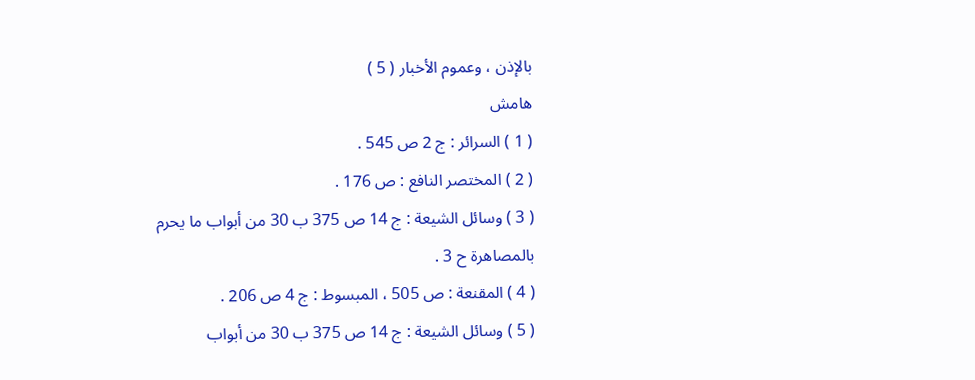بالإذن ، وعموم الأخبار ( 5 )
هامش
( 1 ) السرائر : ج 2 ص 545 .
( 2 ) المختصر النافع : ص 176 .
( 3 ) وسائل الشيعة : ج 14 ص 375 ب 30 من أبواب ما يحرم بالمصاهرة ح 3 .
( 4 ) المقنعة : ص 505 ، المبسوط : ج 4 ص 206 .
( 5 ) وسائل الشيعة : ج 14 ص 375 ب 30 من أبواب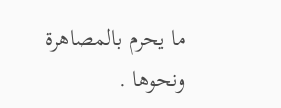ما يحرم بالمصاهرة ونحوها .